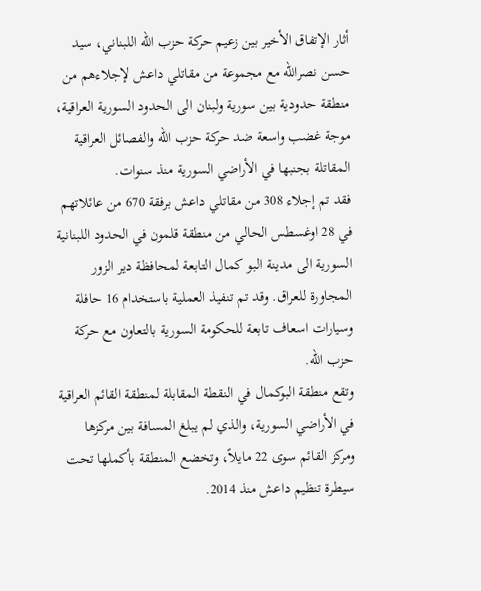أثار الإتفاق الأخير بين زعيم حركة حزب الله اللبناني، سيد حسن نصرالله مع مجموعة من مقاتلي داعش لإجلاءهم من منطقة حدودية بين سورية ولبنان الى الحدود السورية العراقية، موجة غضب واسعة ضد حركة حزب الله والفصائل العراقية المقاتلة بجنبها في الأراضي السورية منذ سنوات.
فقد تم إجلاء 308 من مقاتلي داعش برفقة 670 من عائلاتهم في 28 اوغسطس الحالي من منطقة قلمون في الحدود اللبنانية السورية الى مدينة البو كمال التابعة لمحافظة دير الزور المجاورة للعراق. وقد تم تنفيذ العملية باستخدام 16 حافلة وسيارات اسعاف تابعة للحكومة السورية بالتعاون مع حركة حزب الله.
وتقع منطقة البوكمال في النقطة المقابلة لمنطقة القائم العراقية في الأراضي السورية، والذي لم يبلغ المسافة بين مركزها ومركز القائم سوى 22 مايلاً، وتخضع المنطقة بأكملها تحت سيطرة تنظيم داعش منذ 2014.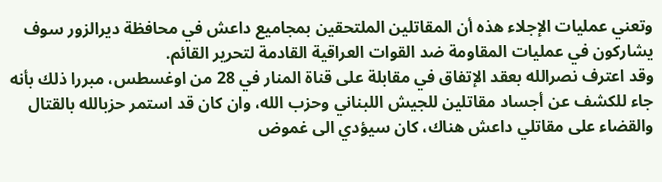وتعني عمليات الإجلاء هذه أن المقاتلين الملتحقين بمجاميع داعش في محافظة ديرالزور سوف يشاركون في عمليات المقاومة ضد القوات العراقية القادمة لتحرير القائم.
وقد اعترف نصرالله بعقد الإتفاق في مقابلة على قناة المنار في 28 من اوغسطس، مبررا ذلك بأنه جاء للكشف عن أجساد مقاتلين للجيش اللبناني وحزب الله، وان كان قد استمر حزبالله بالقتال والقضاء على مقاتلي داعش هناك، كان سيؤدي الى غموض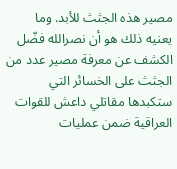مصير هذه الجثث للأبد. وما يعنيه ذلك هو أن نصرالله فضّل الكشف عن معرفة مصير عدد من الجثث على الخسائر التي ستكبدها مقاتلي داعش للقوات العراقية ضمن عمليات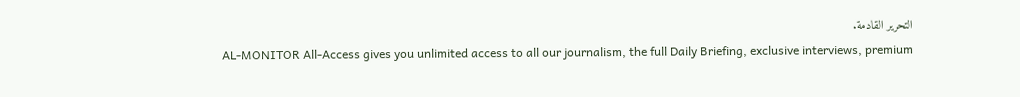التحرير القادمة.
AL-MONITOR All-Access gives you unlimited access to all our journalism, the full Daily Briefing, exclusive interviews, premium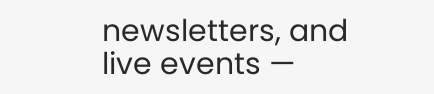newsletters, and live events —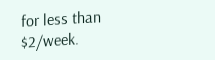for less than $2/week.